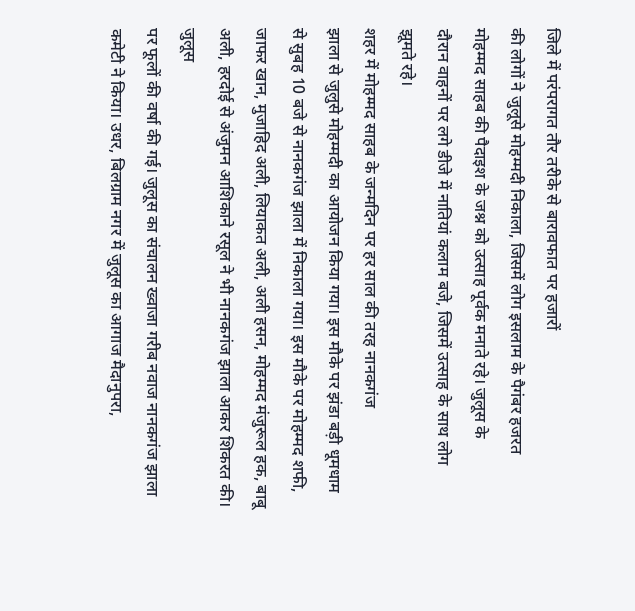जिले में परंपरागत तौर तरीके से बारावफात पर हजारों
की लोगों ने जुलूसे मोहम्मदी निकाला, जिसमें लोग इसलाम के पैगंबर हजरत
मोहम्मद साहब की पैदाइश के जश्न को उत्साह पूर्वक मनाते रहे। जुलूस के
दौरान वाहनों पर लगे डीजे में नातियां कलाम बजे, जिसमें उत्साह के साथ लोग
झूमते रहे।
शहर में मोहम्मद साहब के जन्मदिन पर हर साल की तरह नानकगंज
झाला से जुलुसे मोहम्मदी का आयोजन किया गया। इस मौके पर झंडा बड़ी धूमधाम
से सुबह 10 बजे से नानकगंज झाला में निकाला गया। इस मौके पर मोहम्मद शफी,
जाफर खान, मुजाहिद अली, लियाकत अली, अली हसन, मोहम्मद मंजुरूल हक, बाबू
अली, हरदोई से अंजुमन आशिकाने रसूल ने भी नानकगंज झाला आकर शिकरत की।
जुलूस
पर फूलों की वर्षा की गई। जुलूस का संचालन ख्वाजा गरीब नवाज नानकगंज झाला
कमेटी ने किया। उधर, बिलग्राम नगर में जुलूस का आगाज मैदानुपरा,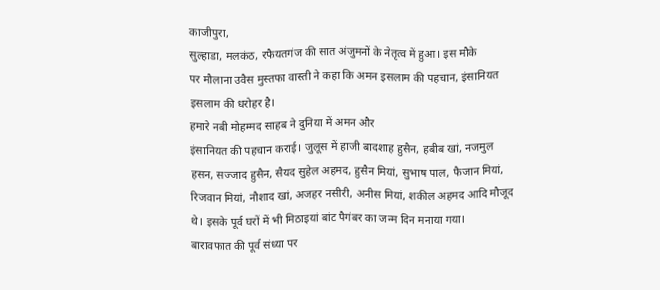काजीपुरा,
सुल्हाडा, मलकंठ, रफैयतगंज की सात अंजुमनों के नेतृत्व में हुआ। इस मौके
पर मौलाना उवैस मुस्तफा वास्ती ने कहा कि अमन इसलाम की पहचान, इंसानियत
इसलाम की धरोहर है।
हमारे नबी मोहम्मद साहब ने दुनिया में अमन और
इंसानियत की पहचान कराई। जुलूस में हाजी बादशाह हुसैन, हबीब खां, नजमुल
हसन, सज्जाद हुसैन, सैयद सुहेल अहमद, हुसैन मियां, सुभाष पाल, फैजान मियां,
रिजवान मियां, नौशाद खां, अजहर नसीरी, अनीस मियां, शकील अहमद आदि मौजूद
थे। इसके पूर्व घरों में भी मिठाइयां बांट पैगंबर का जन्म दिन मनाया गया।
बारावफात की पूर्व संध्या पर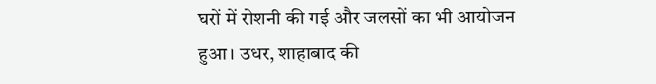घरों में रोशनी की गई और जलसों का भी आयोजन
हुआ। उधर, शाहाबाद की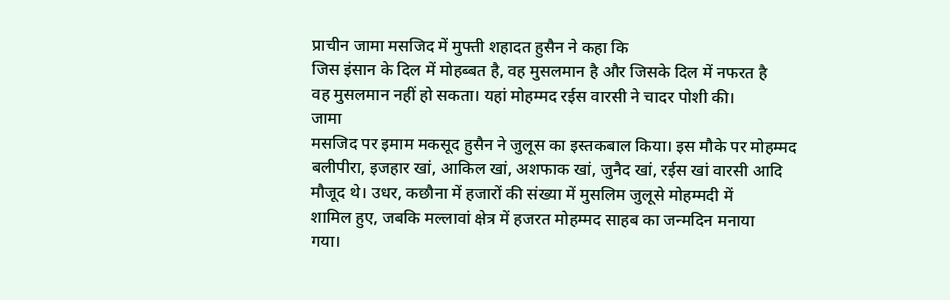प्राचीन जामा मसजिद में मुफ्ती शहादत हुसैन ने कहा कि
जिस इंसान के दिल में मोहब्बत है, वह मुसलमान है और जिसके दिल में नफरत है
वह मुसलमान नहीं हो सकता। यहां मोहम्मद रईस वारसी ने चादर पोशी की।
जामा
मसजिद पर इमाम मकसूद हुसैन ने जुलूस का इस्तकबाल किया। इस मौके पर मोहम्मद
बलीपीरा, इजहार खां, आकिल खां, अशफाक खां, जुनैद खां, रईस खां वारसी आदि
मौजूद थे। उधर, कछौना में हजारों की संख्या में मुसलिम जुलूसे मोहम्मदी में
शामिल हुए, जबकि मल्लावां क्षेत्र में हजरत मोहम्मद साहब का जन्मदिन मनाया
गया।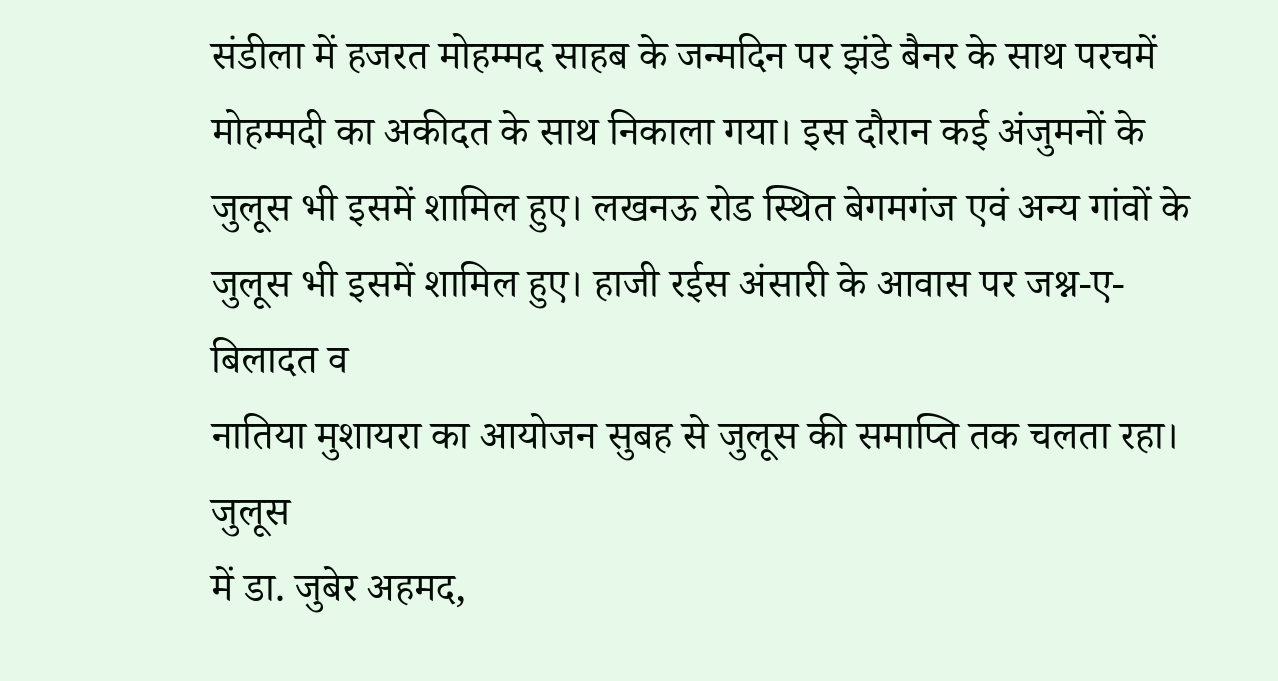संडीला में हजरत मोहम्मद साहब के जन्मदिन पर झंडे बैनर के साथ परचमें
मोहम्मदी का अकीदत के साथ निकाला गया। इस दौरान कई अंजुमनों के
जुलूस भी इसमें शामिल हुए। लखनऊ रोड स्थित बेगमगंज एवं अन्य गांवों के
जुलूस भी इसमें शामिल हुए। हाजी रईस अंसारी के आवास पर जश्न-ए-बिलादत व
नातिया मुशायरा का आयोजन सुबह से जुलूस की समाप्ति तक चलता रहा।
जुलूस
में डा. जुबेर अहमद,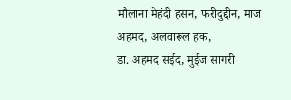मौलाना मेहंदी हसन, फरीदुद्दीन, माज अहमद, अलवारूल हक,
डा. अहमद सईद, मुईज सागरी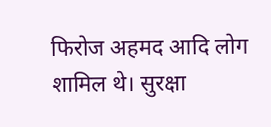फिरोज अहमद आदि लोग शामिल थे। सुरक्षा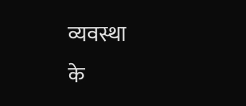व्यवस्था
के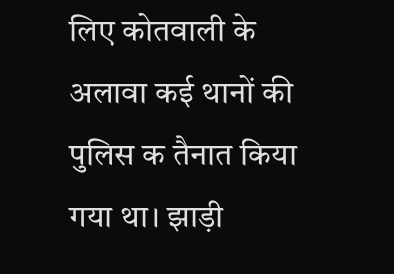लिए कोतवाली के अलावा कई थानों की पुलिस क तैनात किया गया था। झाड़ी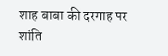शाह बाबा की दरगाह पर शांति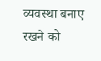व्यवस्था बनाए रखने को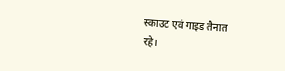स्काउट एवं गाइड तैनात
रहे।